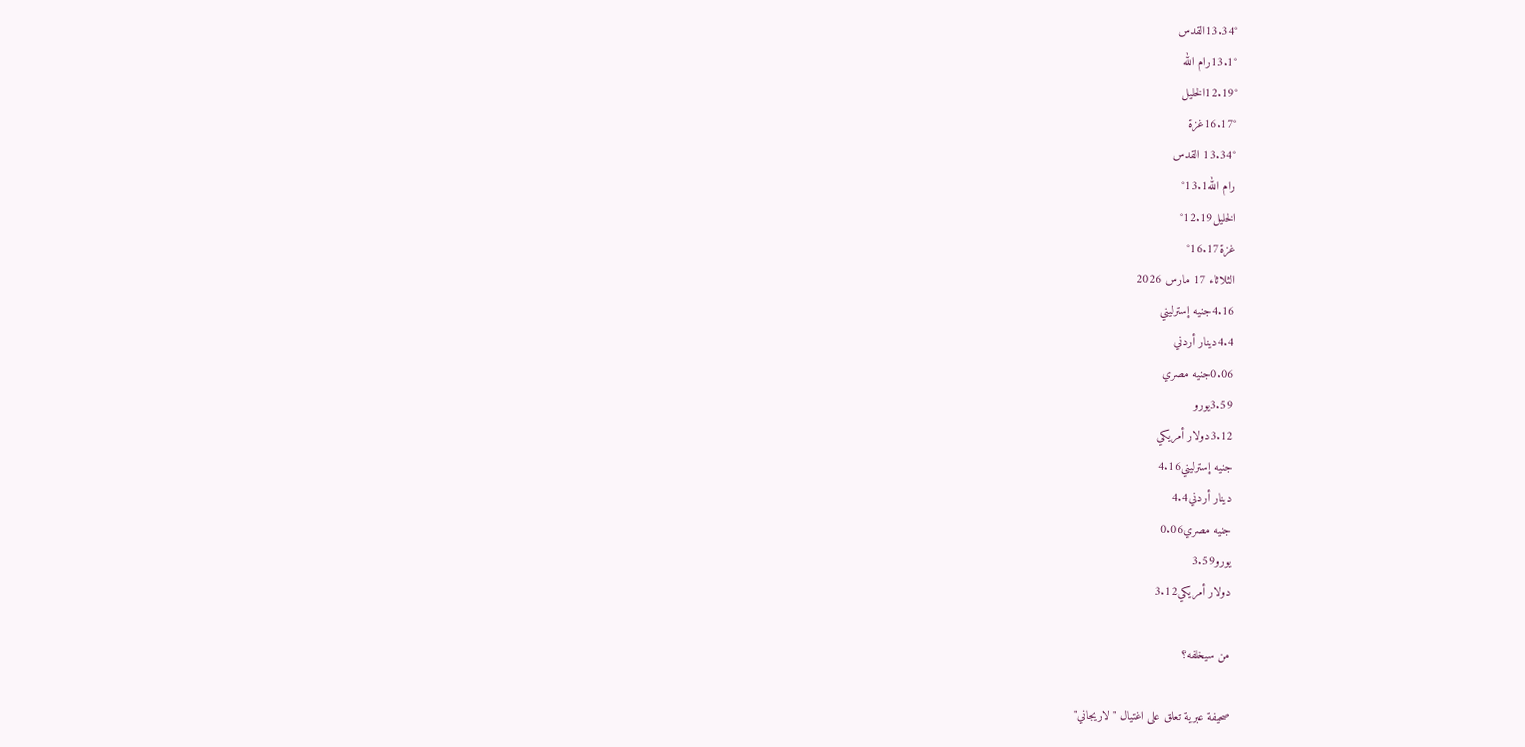13.34°القدس
13.1°رام الله
12.19°الخليل
16.17°غزة
13.34° القدس
رام الله13.1°
الخليل12.19°
غزة16.17°
الثلاثاء 17 مارس 2026
4.16جنيه إسترليني
4.4دينار أردني
0.06جنيه مصري
3.59يورو
3.12دولار أمريكي
جنيه إسترليني4.16
دينار أردني4.4
جنيه مصري0.06
يورو3.59
دولار أمريكي3.12

من سيخلفه؟

صحيفة عبرية تعلق على اغتيال "لاريجاني"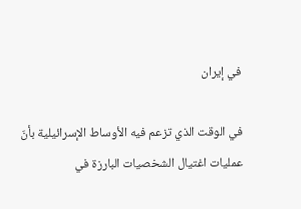في إيران

في الوقت الذي تزعم فيه الأوساط الإسرائيلية بأنّ عمليات اغتيال الشخصيات البارزة في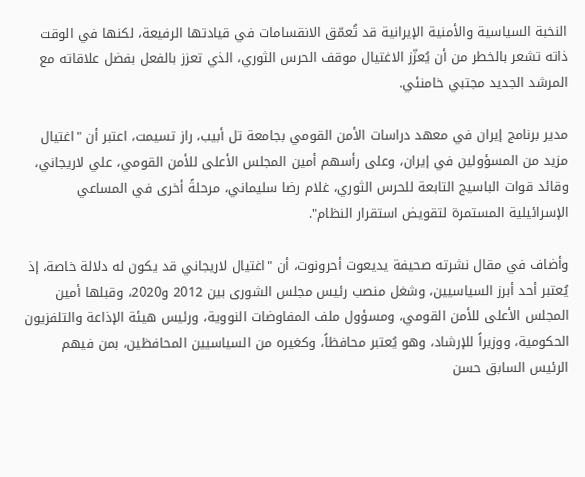النخبة السياسية والأمنية الإيرانية قد تُعمّق الانقسامات في قيادتها الرفيعة، لكنها في الوقت ذاته تشعر بالخطر من أن يُعزّز الاغتيال موقف الحرس الثوري، الذي تعزز بالفعل بفضل علاقاته مع المرشد الجديد مجتبي خامنئي.

مدير برنامج إيران في معهد دراسات الأمن القومي بجامعة تل أبيب، راز تسيمت، اعتبر أن "اغتيال مزيد من المسؤولين في إيران، وعلى رأسهم أمين المجلس الأعلى للأمن القومي، علي لاريجاني، وقائد قوات الباسيج التابعة للحرس الثوري، غلام رضا سليماني، مرحلةً أخرى في المساعي الإسرائيلية المستمرة لتقويض استقرار النظام".

وأضاف في مقال نشرته صحيفة يديعوت أحرونوت، أن "اغتيال لاريجاني قد يكون له دلالة خاصة، إذ يُعتبر أحد أبرز السياسيين، وشغل منصب رئيس مجلس الشورى بين 2012 و2020، وقبلها أمين المجلس الأعلى للأمن القومي، ومسؤول ملف المفاوضات النووية، ورئيس هيئة الإذاعة والتلفزيون الحكومية، ووزيراً للإرشاد، وهو يُعتبر محافظاً، وكغيره من السياسيين المحافظين، بمن فيهم الرئيس السابق حسن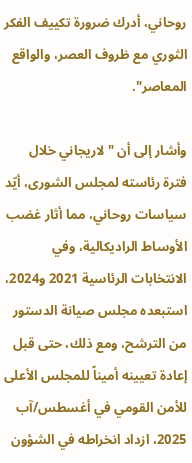روحاني، أدرك ضرورة تكييف الفكر الثوري مع ظروف العصر، والواقع المعاصر".

وأشار إلى أن "لاريجاني خلال فترة رئاسته لمجلس الشورى، أيّد سياسات روحاني، مما أثار غضب الأوساط الراديكالية، وفي الانتخابات الرئاسية 2021 و2024، استبعده مجلس صيانة الدستور من الترشح، ومع ذلك، حتى قبل إعادة تعيينه أميناً للمجلس الأعلى للأمن القومي في أغسطس/آب 2025، ازداد انخراطه في الشؤون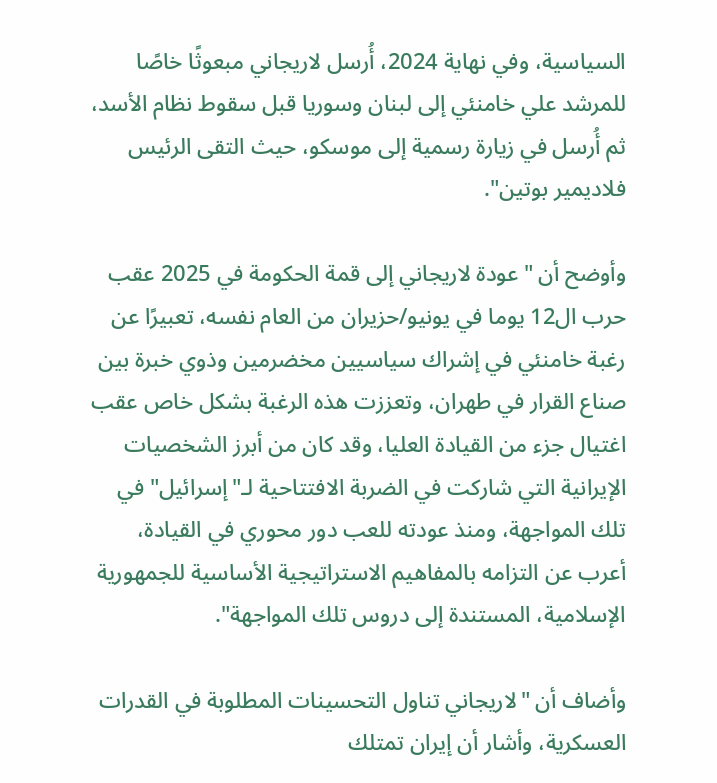السياسية، وفي نهاية 2024، أُرسل لاريجاني مبعوثًا خاصًا للمرشد علي خامنئي إلى لبنان وسوريا قبل سقوط نظام الأسد، ثم أُرسل في زيارة رسمية إلى موسكو، حيث التقى الرئيس فلاديمير بوتين".

وأوضح أن "عودة لاريجاني إلى قمة الحكومة في 2025 عقب حرب ال12 يوما في يونيو/حزيران من العام نفسه، تعبيرًا عن رغبة خامنئي في إشراك سياسيين مخضرمين وذوي خبرة بين صناع القرار في طهران، وتعززت هذه الرغبة بشكل خاص عقب اغتيال جزء من القيادة العليا، وقد كان من أبرز الشخصيات الإيرانية التي شاركت في الضربة الافتتاحية لـ"إسرائيل" في تلك المواجهة، ومنذ عودته للعب دور محوري في القيادة، أعرب عن التزامه بالمفاهيم الاستراتيجية الأساسية للجمهورية الإسلامية، المستندة إلى دروس تلك المواجهة".

وأضاف أن "لاريجاني تناول التحسينات المطلوبة في القدرات العسكرية، وأشار أن إيران تمتلك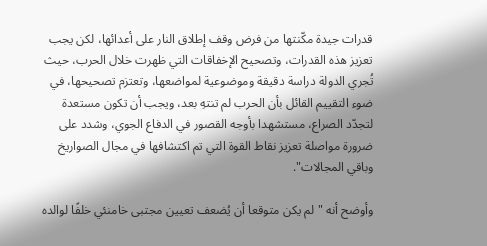قدرات جيدة مكّنتها من فرض وقف إطلاق النار على أعدائها، لكن يجب تعزيز هذه القدرات، وتصحيح الإخفاقات التي ظهرت خلال الحرب، حيث تُجري الدولة دراسة دقيقة وموضوعية لمواضعها، وتعتزم تصحيحها، في ضوء التقييم القائل بأن الحرب لم تنتهِ بعد، ويجب أن تكون مستعدة لتجدّد الصراع، مستشهدا بأوجه القصور في الدفاع الجوي، وشدد على ضرورة مواصلة تعزيز نقاط القوة التي تم اكتشافها في مجال الصواريخ وباقي المجالات".

وأوضح أنه "لم يكن متوقعا أن يُضعف تعيين مجتبى خامنئي خلفًا لوالده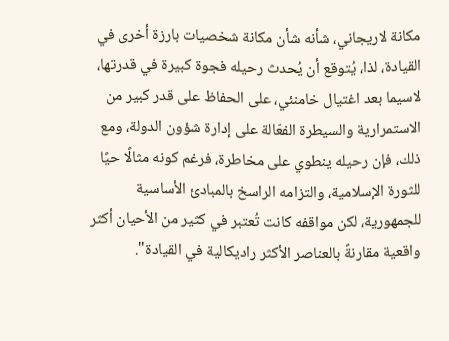مكانة لاريجاني، شأنه شأن مكانة شخصيات بارزة أخرى في القيادة، لذا، يُتوقع أن يُحدث رحيله فجوة كبيرة في قدرتها، لاسيما بعد اغتيال خامنئي، على الحفاظ على قدر كبير من الاستمرارية والسيطرة الفعّالة على إدارة شؤون الدولة، ومع ذلك، فإن رحيله ينطوي على مخاطرة، فرغم كونه مثالًا حيًا للثورة الإسلامية، والتزامه الراسخ بالمبادئ الأساسية للجمهورية، لكن مواقفه كانت تُعتبر في كثير من الأحيان أكثر واقعية مقارنةً بالعناصر الأكثر راديكالية في القيادة".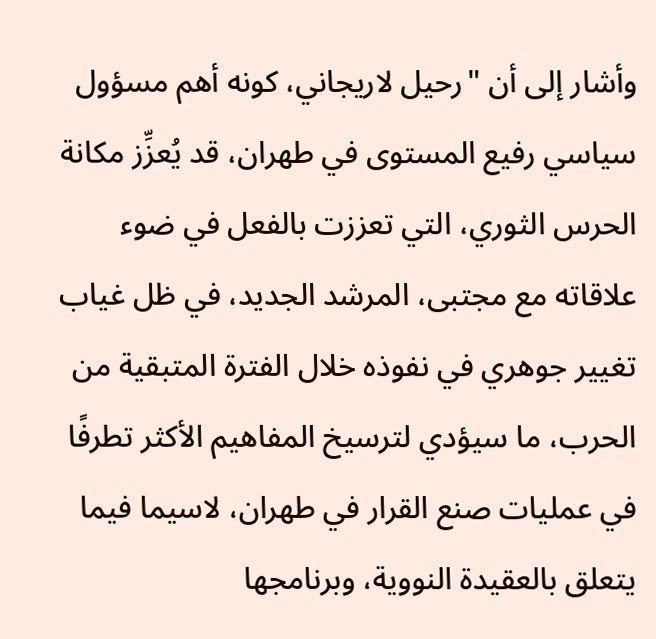وأشار إلى أن "رحيل لاريجاني، كونه أهم مسؤول سياسي رفيع المستوى في طهران، قد يُعزِّز مكانة الحرس الثوري، التي تعززت بالفعل في ضوء علاقاته مع مجتبى، المرشد الجديد، في ظل غياب تغيير جوهري في نفوذه خلال الفترة المتبقية من الحرب، ما سيؤدي لترسيخ المفاهيم الأكثر تطرفًا في عمليات صنع القرار في طهران، لاسيما فيما يتعلق بالعقيدة النووية، وبرنامجها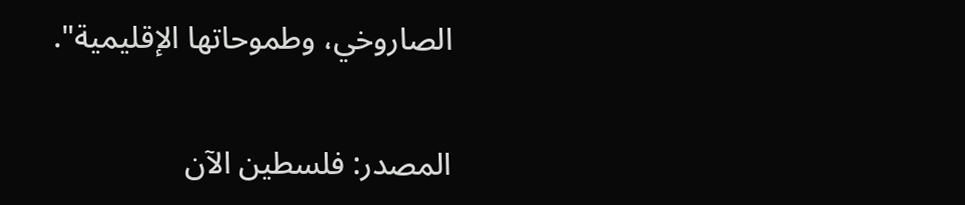الصاروخي، وطموحاتها الإقليمية".

المصدر: فلسطين الآن